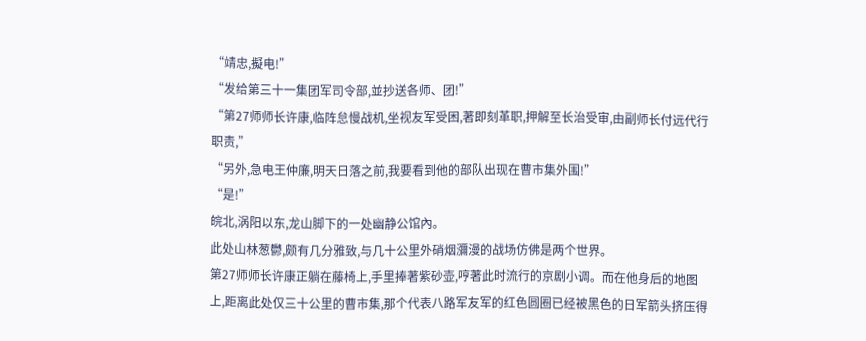“靖忠,擬电!”
“发给第三十一集团军司令部,並抄送各师、团!”
“第27师师长许康,临阵怠慢战机,坐视友军受困,著即刻革职,押解至长治受审,由副师长付远代行职责,”
“另外,急电王仲廉,明天日落之前,我要看到他的部队出现在曹市集外围!”
“是!”
皖北,涡阳以东,龙山脚下的一处幽静公馆內。
此处山林葱鬱,颇有几分雅致,与几十公里外硝烟瀰漫的战场仿佛是两个世界。
第27师师长许康正躺在藤椅上,手里捧著紫砂壶,哼著此时流行的京剧小调。而在他身后的地图上,距离此处仅三十公里的曹市集,那个代表八路军友军的红色圆圈已经被黑色的日军箭头挤压得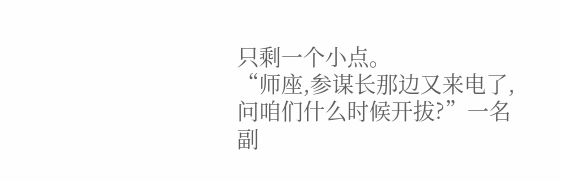只剩一个小点。
“师座,参谋长那边又来电了,问咱们什么时候开拔?”一名副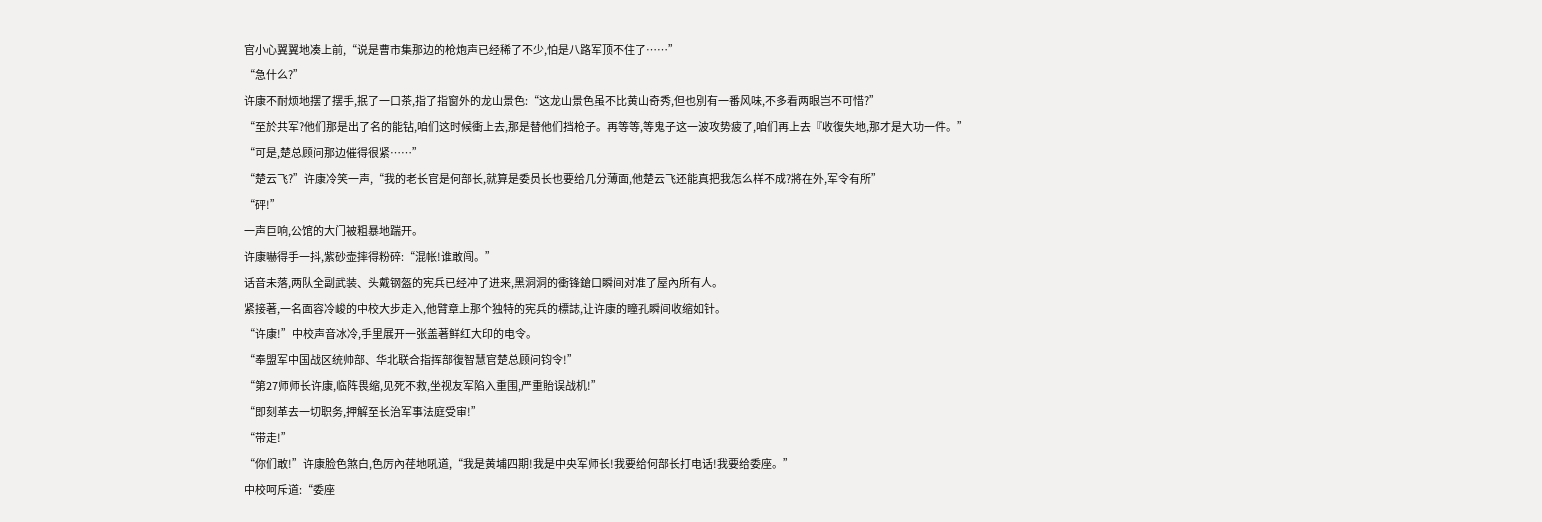官小心翼翼地凑上前,“说是曹市集那边的枪炮声已经稀了不少,怕是八路军顶不住了……”
“急什么?”
许康不耐烦地摆了摆手,抿了一口茶,指了指窗外的龙山景色:“这龙山景色虽不比黄山奇秀,但也別有一番风味,不多看两眼岂不可惜?”
“至於共军?他们那是出了名的能钻,咱们这时候衝上去,那是替他们挡枪子。再等等,等鬼子这一波攻势疲了,咱们再上去『收復失地,那才是大功一件。”
“可是,楚总顾问那边催得很紧……”
“楚云飞?”许康冷笑一声,“我的老长官是何部长,就算是委员长也要给几分薄面,他楚云飞还能真把我怎么样不成?將在外,军令有所”
“砰!”
一声巨响,公馆的大门被粗暴地踹开。
许康嚇得手一抖,紫砂壶摔得粉碎:“混帐!谁敢闯。”
话音未落,两队全副武装、头戴钢盔的宪兵已经冲了进来,黑洞洞的衝锋鎗口瞬间对准了屋內所有人。
紧接著,一名面容冷峻的中校大步走入,他臂章上那个独特的宪兵的標誌,让许康的瞳孔瞬间收缩如针。
“许康!”中校声音冰冷,手里展开一张盖著鲜红大印的电令。
“奉盟军中国战区统帅部、华北联合指挥部復智慧官楚总顾问钧令!”
“第27师师长许康,临阵畏缩,见死不救,坐视友军陷入重围,严重貽误战机!”
“即刻革去一切职务,押解至长治军事法庭受审!”
“带走!”
“你们敢!”许康脸色煞白,色厉內荏地吼道,“我是黄埔四期!我是中央军师长!我要给何部长打电话!我要给委座。”
中校呵斥道:“委座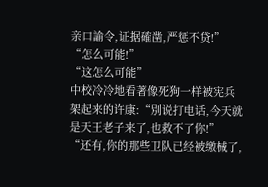亲口諭令,证据確凿,严惩不贷!”
“怎么可能!”
“这怎么可能”
中校冷冷地看著像死狗一样被宪兵架起来的许康:“別说打电话,今天就是天王老子来了,也救不了你!”
“还有,你的那些卫队已经被缴械了,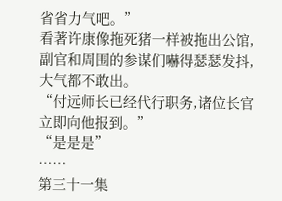省省力气吧。”
看著许康像拖死猪一样被拖出公馆,副官和周围的参谋们嚇得瑟瑟发抖,大气都不敢出。
“付远师长已经代行职务,诸位长官立即向他报到。”
“是是是”
……
第三十一集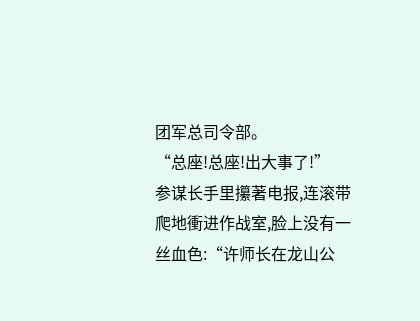团军总司令部。
“总座!总座!出大事了!”
参谋长手里攥著电报,连滚带爬地衝进作战室,脸上没有一丝血色:“许师长在龙山公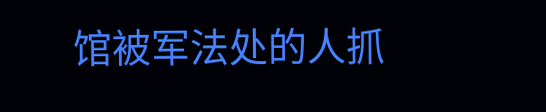馆被军法处的人抓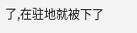了,在驻地就被下了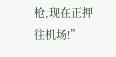枪,现在正押往机场!”